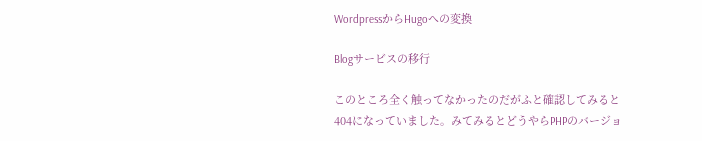WordpressからHugoへの変換

Blogサービスの移行

このところ全く触ってなかったのだがふと確認してみると404になっていました。みてみるとどうやらPHPのバージョ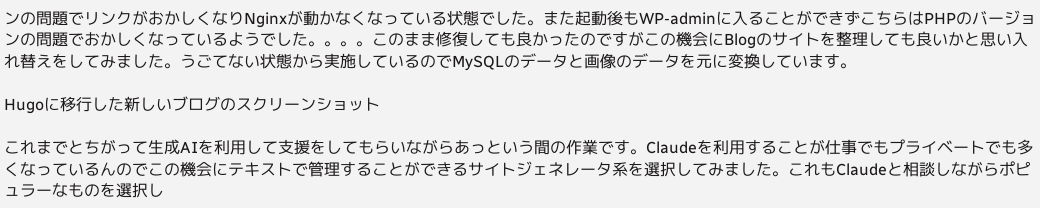ンの問題でリンクがおかしくなりNginxが動かなくなっている状態でした。また起動後もWP-adminに入ることができずこちらはPHPのバージョンの問題でおかしくなっているようでした。。。。このまま修復しても良かったのですがこの機会にBlogのサイトを整理しても良いかと思い入れ替えをしてみました。うごてない状態から実施しているのでMySQLのデータと画像のデータを元に変換しています。

Hugoに移行した新しいブログのスクリーンショット

これまでとちがって生成AIを利用して支援をしてもらいながらあっという間の作業です。Claudeを利用することが仕事でもプライベートでも多くなっているんのでこの機会にテキストで管理することができるサイトジェネレータ系を選択してみました。これもClaudeと相談しながらポピュラーなものを選択し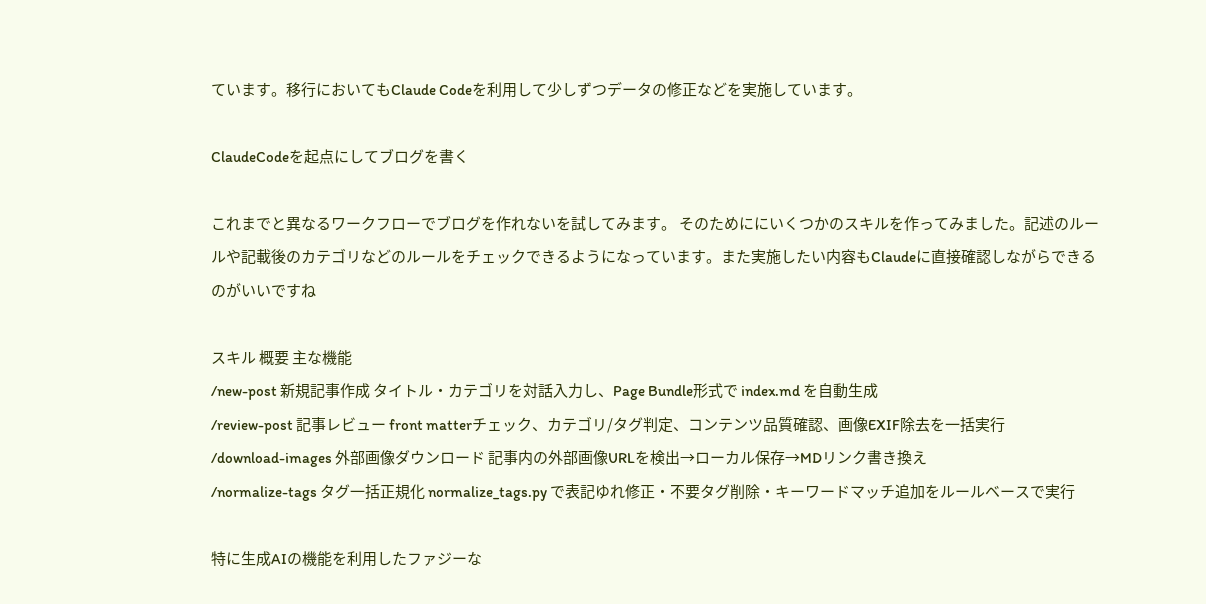ています。移行においてもClaude Codeを利用して少しずつデータの修正などを実施しています。

ClaudeCodeを起点にしてブログを書く

これまでと異なるワークフローでブログを作れないを試してみます。 そのためににいくつかのスキルを作ってみました。記述のルールや記載後のカテゴリなどのルールをチェックできるようになっています。また実施したい内容もClaudeに直接確認しながらできるのがいいですね

スキル 概要 主な機能
/new-post 新規記事作成 タイトル・カテゴリを対話入力し、Page Bundle形式で index.md を自動生成
/review-post 記事レビュー front matterチェック、カテゴリ/タグ判定、コンテンツ品質確認、画像EXIF除去を一括実行
/download-images 外部画像ダウンロード 記事内の外部画像URLを検出→ローカル保存→MDリンク書き換え
/normalize-tags タグ一括正規化 normalize_tags.py で表記ゆれ修正・不要タグ削除・キーワードマッチ追加をルールベースで実行

特に生成AIの機能を利用したファジーな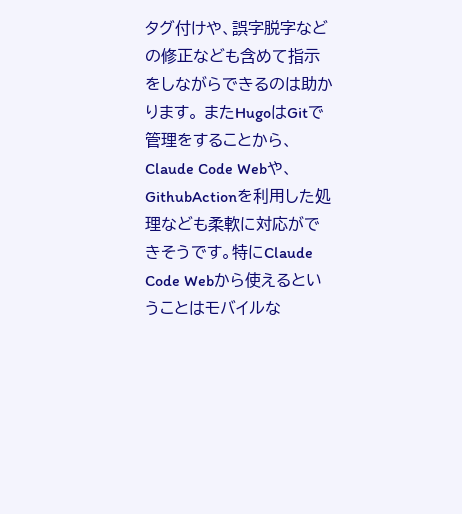タグ付けや、誤字脱字などの修正なども含めて指示をしながらできるのは助かります。 またHugoはGitで管理をすることから、Claude Code Webや、GithubActionを利用した処理なども柔軟に対応ができそうです。特にClaude Code Webから使えるということはモバイルな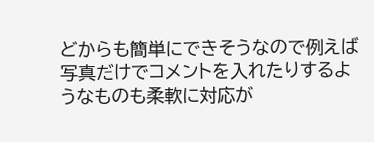どからも簡単にできそうなので例えば写真だけでコメントを入れたりするようなものも柔軟に対応が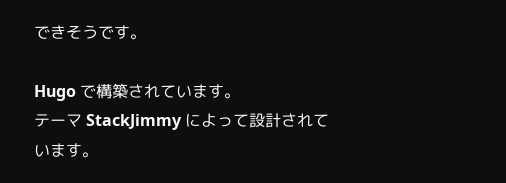できそうです。

Hugo で構築されています。
テーマ StackJimmy によって設計されています。